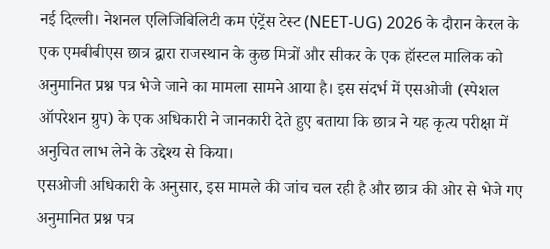नई दिल्ली। नेशनल एलिजिबिलिटी कम एंट्रेंस टेस्ट (NEET-UG) 2026 के दौरान केरल के एक एमबीबीएस छात्र द्वारा राजस्थान के कुछ मित्रों और सीकर के एक हॉस्टल मालिक को अनुमानित प्रश्न पत्र भेजे जाने का मामला सामने आया है। इस संदर्भ में एसओजी (स्पेशल ऑपरेशन ग्रुप) के एक अधिकारी ने जानकारी देते हुए बताया कि छात्र ने यह कृत्य परीक्षा में अनुचित लाभ लेने के उद्देश्य से किया।
एसओजी अधिकारी के अनुसार, इस मामले की जांच चल रही है और छात्र की ओर से भेजे गए अनुमानित प्रश्न पत्र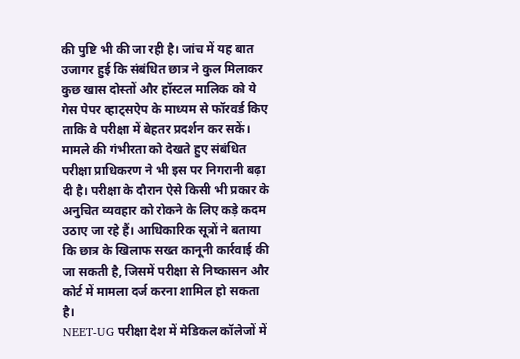की पुष्टि भी की जा रही है। जांच में यह बात उजागर हुई कि संबंधित छात्र ने कुल मिलाकर कुछ खास दोस्तों और हॉस्टल मालिक को ये गेस पेपर व्हाट्सऐप के माध्यम से फॉरवर्ड किए ताकि वे परीक्षा में बेहतर प्रदर्शन कर सकें।
मामले की गंभीरता को देखते हुए संबंधित परीक्षा प्राधिकरण ने भी इस पर निगरानी बढ़ा दी है। परीक्षा के दौरान ऐसे किसी भी प्रकार के अनुचित व्यवहार को रोकने के लिए कड़े कदम उठाए जा रहे हैं। आधिकारिक सूत्रों ने बताया कि छात्र के खिलाफ सख्त कानूनी कार्रवाई की जा सकती है, जिसमें परीक्षा से निष्कासन और कोर्ट में मामला दर्ज करना शामिल हो सकता है।
NEET-UG परीक्षा देश में मेडिकल कॉलेजों में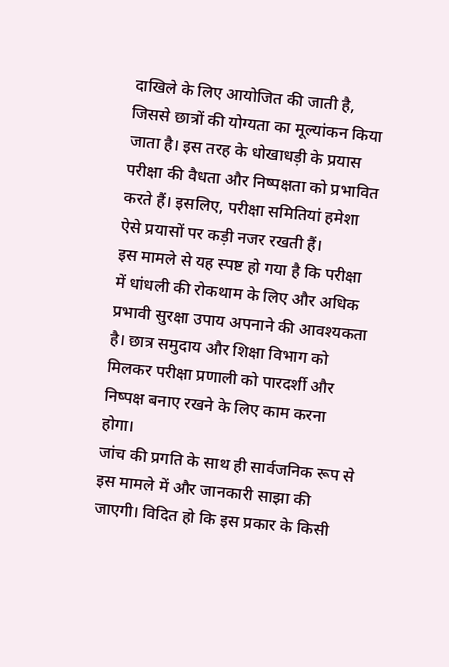दाखिले के लिए आयोजित की जाती है, जिससे छात्रों की योग्यता का मूल्यांकन किया जाता है। इस तरह के धोखाधड़ी के प्रयास परीक्षा की वैधता और निष्पक्षता को प्रभावित करते हैं। इसलिए, परीक्षा समितियां हमेशा ऐसे प्रयासों पर कड़ी नजर रखती हैं।
इस मामले से यह स्पष्ट हो गया है कि परीक्षा में धांधली की रोकथाम के लिए और अधिक प्रभावी सुरक्षा उपाय अपनाने की आवश्यकता है। छात्र समुदाय और शिक्षा विभाग को मिलकर परीक्षा प्रणाली को पारदर्शी और निष्पक्ष बनाए रखने के लिए काम करना होगा।
जांच की प्रगति के साथ ही सार्वजनिक रूप से इस मामले में और जानकारी साझा की जाएगी। विदित हो कि इस प्रकार के किसी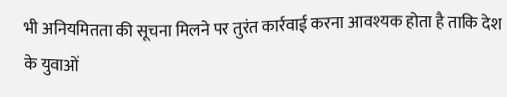भी अनियमितता की सूचना मिलने पर तुरंत कार्रवाई करना आवश्यक होता है ताकि देश के युवाओं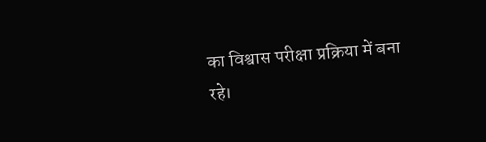का विश्वास परीक्षा प्रक्रिया में बना रहे।